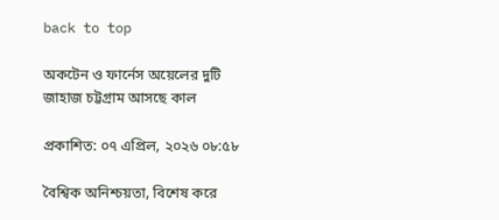back to top

অকটেন ও ফার্নেস অয়েলের দুটি জাহাজ চট্টগ্রাম আসছে কাল

প্রকাশিত: ০৭ এপ্রিল, ২০২৬ ০৮:৫৮

বৈশ্বিক অনিশ্চয়তা, বিশেষ করে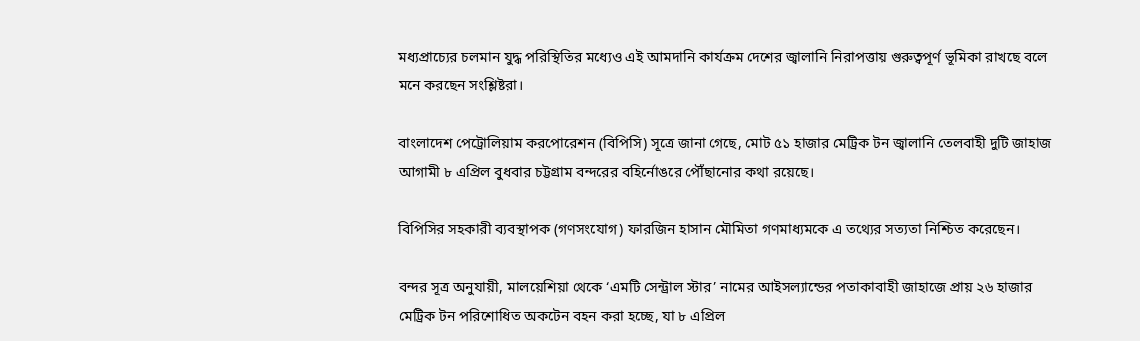মধ্যপ্রাচ্যের চলমান যুদ্ধ পরিস্থিতির মধ্যেও এই আমদানি কার্যক্রম দেশের জ্বালানি নিরাপত্তায় গুরুত্বপূর্ণ ভূমিকা রাখছে বলে মনে করছেন সংশ্লিষ্টরা।

বাংলাদেশ পেট্রোলিয়াম করপোরেশন (বিপিসি) সূত্রে জানা গেছে, মোট ৫১ হাজার মেট্রিক টন জ্বালানি তেলবাহী দুটি জাহাজ আগামী ৮ এপ্রিল বুধবার চট্টগ্রাম বন্দরের বহির্নোঙরে পৌঁছানোর কথা রয়েছে।

বিপিসির সহকারী ব্যবস্থাপক (গণসংযোগ) ফারজিন হাসান মৌমিতা গণমাধ্যমকে এ তথ্যের সত্যতা নিশ্চিত করেছেন।

বন্দর সূত্র অনুযায়ী, মালয়েশিয়া থেকে ‘এমটি সেন্ট্রাল স্টার’ নামের আইসল্যান্ডের পতাকাবাহী জাহাজে প্রায় ২৬ হাজার মেট্রিক টন পরিশোধিত অকটেন বহন করা হচ্ছে, যা ৮ এপ্রিল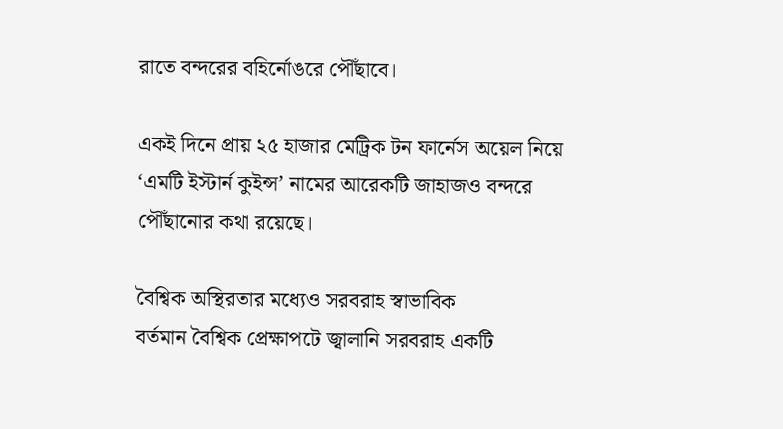রাতে বন্দরের বহির্নোঙরে পৌঁছাবে।

একই দিনে প্রায় ২৫ হাজার মেট্রিক টন ফার্নেস অয়েল নিয়ে ‘এমটি ইস্টার্ন কুইন্স’ নামের আরেকটি জাহাজও বন্দরে পৌঁছানোর কথা রয়েছে।

বৈশ্বিক অস্থিরতার মধ্যেও সরবরাহ স্বাভাবিক
বর্তমান বৈশ্বিক প্রেক্ষাপটে জ্বালানি সরবরাহ একটি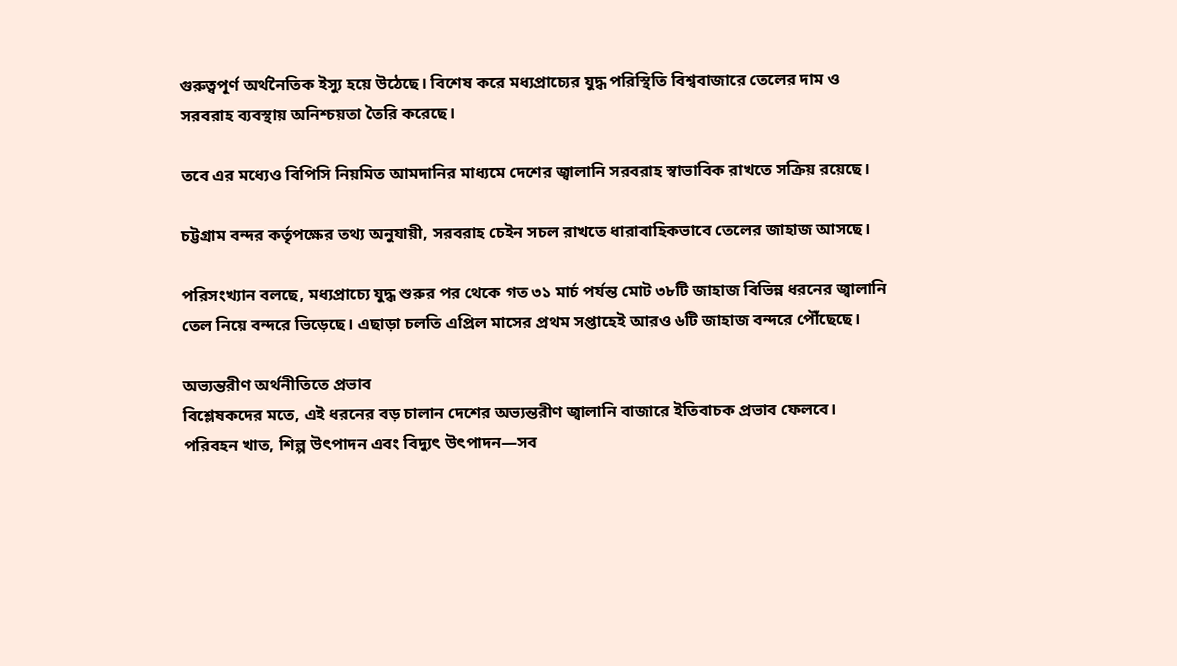গুরুত্বপূর্ণ অর্থনৈতিক ইস্যু হয়ে উঠেছে। বিশেষ করে মধ্যপ্রাচ্যের যুদ্ধ পরিস্থিতি বিশ্ববাজারে তেলের দাম ও সরবরাহ ব্যবস্থায় অনিশ্চয়তা তৈরি করেছে।

তবে এর মধ্যেও বিপিসি নিয়মিত আমদানির মাধ্যমে দেশের জ্বালানি সরবরাহ স্বাভাবিক রাখতে সক্রিয় রয়েছে।

চট্টগ্রাম বন্দর কর্তৃপক্ষের তথ্য অনুযায়ী, সরবরাহ চেইন সচল রাখতে ধারাবাহিকভাবে তেলের জাহাজ আসছে।

পরিসংখ্যান বলছে, মধ্যপ্রাচ্যে যুদ্ধ শুরুর পর থেকে গত ৩১ মার্চ পর্যন্ত মোট ৩৮টি জাহাজ বিভিন্ন ধরনের জ্বালানি তেল নিয়ে বন্দরে ভিড়েছে। এছাড়া চলতি এপ্রিল মাসের প্রথম সপ্তাহেই আরও ৬টি জাহাজ বন্দরে পৌঁছেছে।

অভ্যন্তরীণ অর্থনীতিতে প্রভাব
বিশ্লেষকদের মতে, এই ধরনের বড় চালান দেশের অভ্যন্তরীণ জ্বালানি বাজারে ইতিবাচক প্রভাব ফেলবে। পরিবহন খাত, শিল্প উৎপাদন এবং বিদ্যুৎ উৎপাদন—সব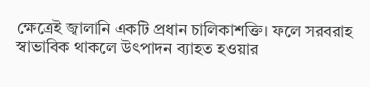ক্ষেত্রেই জ্বালানি একটি প্রধান চালিকাশক্তি। ফলে সরবরাহ স্বাভাবিক থাকলে উৎপাদন ব্যাহত হওয়ার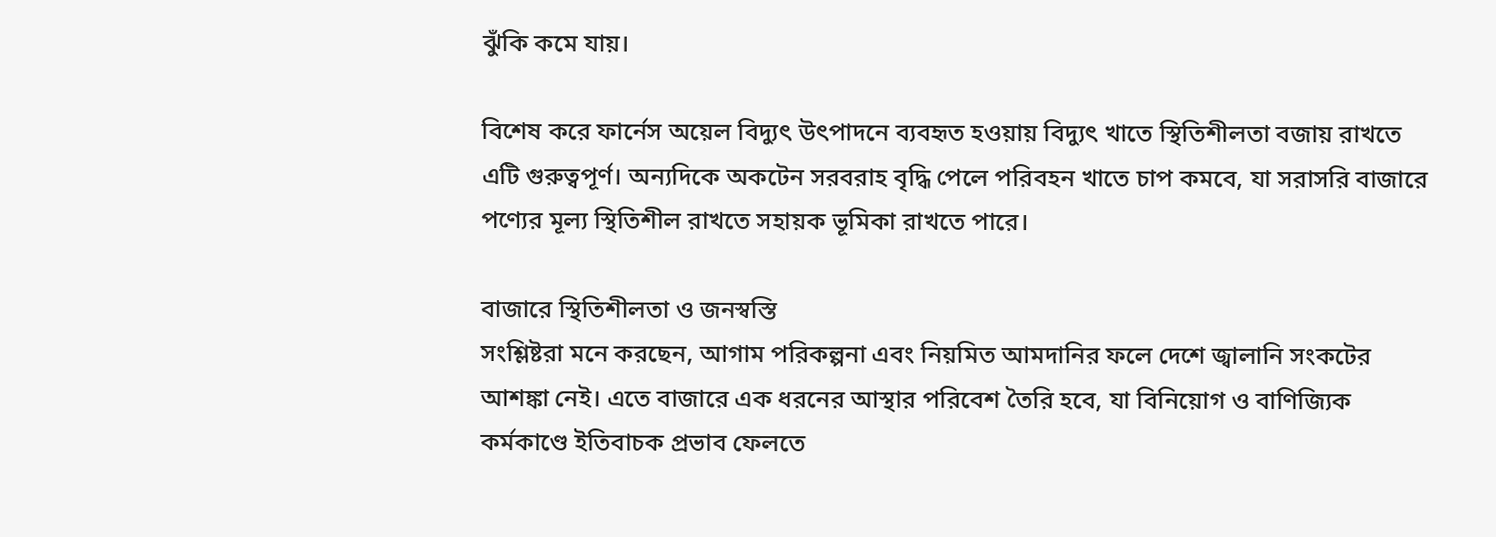ঝুঁকি কমে যায়।

বিশেষ করে ফার্নেস অয়েল বিদ্যুৎ উৎপাদনে ব্যবহৃত হওয়ায় বিদ্যুৎ খাতে স্থিতিশীলতা বজায় রাখতে এটি গুরুত্বপূর্ণ। অন্যদিকে অকটেন সরবরাহ বৃদ্ধি পেলে পরিবহন খাতে চাপ কমবে, যা সরাসরি বাজারে পণ্যের মূল্য স্থিতিশীল রাখতে সহায়ক ভূমিকা রাখতে পারে।

বাজারে স্থিতিশীলতা ও জনস্বস্তি
সংশ্লিষ্টরা মনে করছেন, আগাম পরিকল্পনা এবং নিয়মিত আমদানির ফলে দেশে জ্বালানি সংকটের আশঙ্কা নেই। এতে বাজারে এক ধরনের আস্থার পরিবেশ তৈরি হবে, যা বিনিয়োগ ও বাণিজ্যিক কর্মকাণ্ডে ইতিবাচক প্রভাব ফেলতে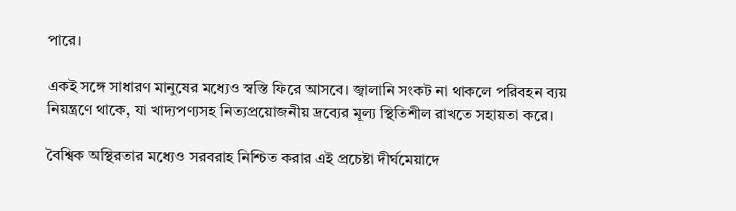পারে।

একই সঙ্গে সাধারণ মানুষের মধ্যেও স্বস্তি ফিরে আসবে। জ্বালানি সংকট না থাকলে পরিবহন ব্যয় নিয়ন্ত্রণে থাকে, যা খাদ্যপণ্যসহ নিত্যপ্রয়োজনীয় দ্রব্যের মূল্য স্থিতিশীল রাখতে সহায়তা করে।

বৈশ্বিক অস্থিরতার মধ্যেও সরবরাহ নিশ্চিত করার এই প্রচেষ্টা দীর্ঘমেয়াদে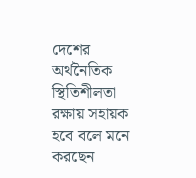দেশের অর্থনৈতিক স্থিতিশীলতা রক্ষায় সহায়ক হবে বলে মনে করছেন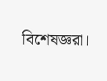বিশেষজ্ঞরা।